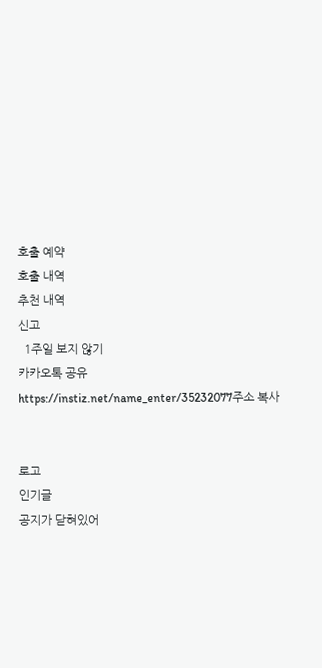호출 예약
호출 내역
추천 내역
신고
  1주일 보지 않기
카카오톡 공유
https://instiz.net/name_enter/35232077주소 복사


로고
인기글
공지가 닫혀있어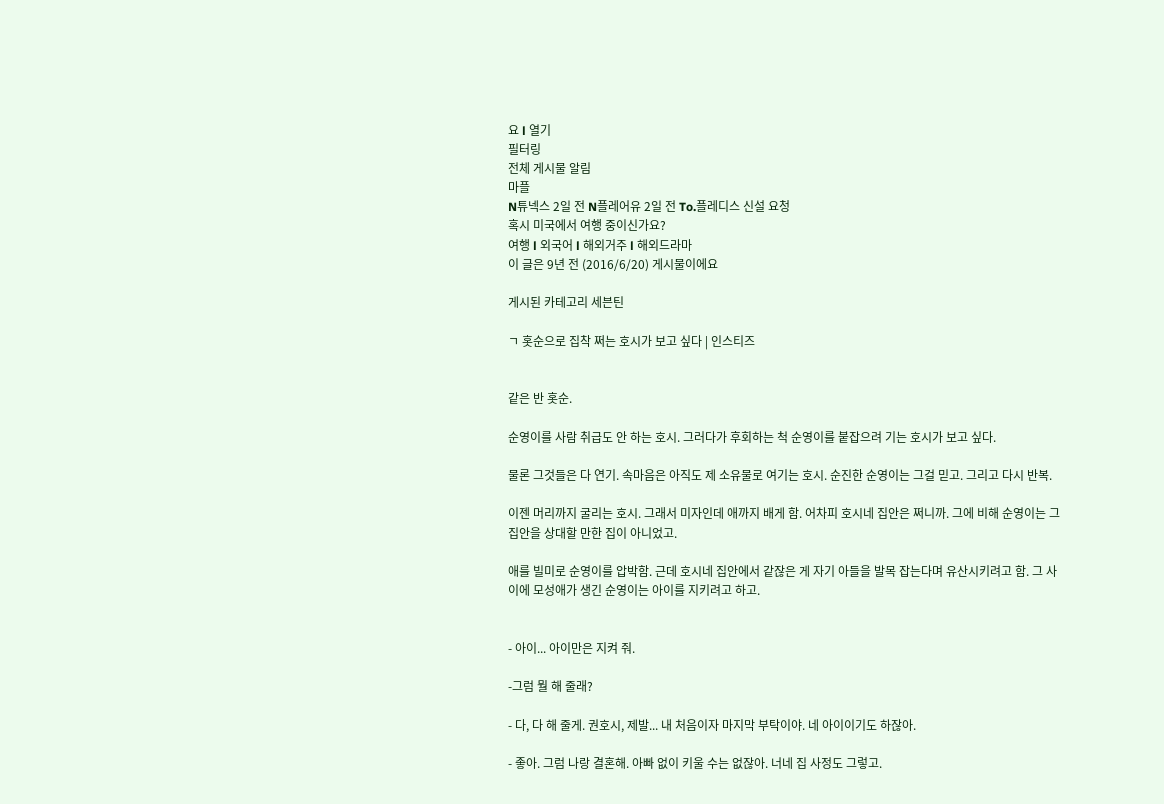요 l 열기
필터링
전체 게시물 알림
마플
N튜넥스 2일 전 N플레어유 2일 전 To.플레디스 신설 요청
혹시 미국에서 여행 중이신가요?
여행 l 외국어 l 해외거주 l 해외드라마
이 글은 9년 전 (2016/6/20) 게시물이에요

게시된 카테고리 세븐틴

ㄱ 홋순으로 집착 쩌는 호시가 보고 싶다 | 인스티즈


같은 반 홋순.

순영이를 사람 취급도 안 하는 호시. 그러다가 후회하는 척 순영이를 붙잡으려 기는 호시가 보고 싶다.

물론 그것들은 다 연기. 속마음은 아직도 제 소유물로 여기는 호시. 순진한 순영이는 그걸 믿고. 그리고 다시 반복.

이젠 머리까지 굴리는 호시. 그래서 미자인데 애까지 배게 함. 어차피 호시네 집안은 쩌니까. 그에 비해 순영이는 그 집안을 상대할 만한 집이 아니었고.

애를 빌미로 순영이를 압박함. 근데 호시네 집안에서 같잖은 게 자기 아들을 발목 잡는다며 유산시키려고 함. 그 사이에 모성애가 생긴 순영이는 아이를 지키려고 하고.


- 아이... 아이만은 지켜 줘.

-그럼 뭘 해 줄래?

- 다, 다 해 줄게. 권호시, 제발... 내 처음이자 마지막 부탁이야. 네 아이이기도 하잖아.

- 좋아. 그럼 나랑 결혼해. 아빠 없이 키울 수는 없잖아. 너네 집 사정도 그렇고.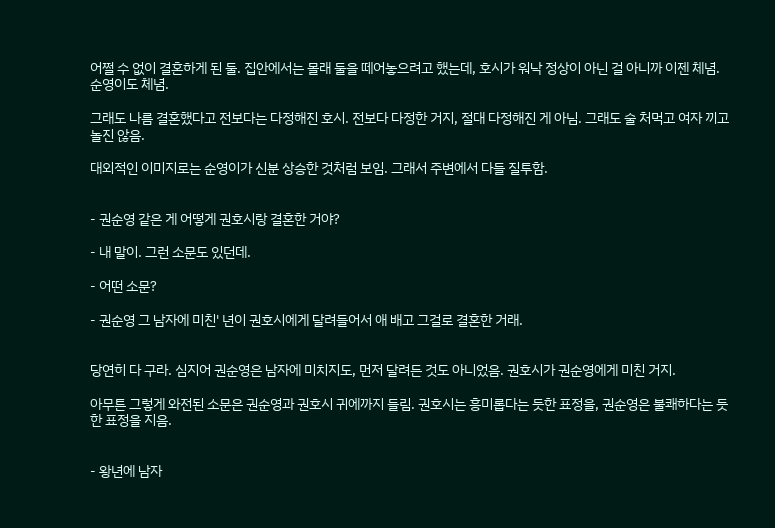어쩔 수 없이 결혼하게 된 둘. 집안에서는 몰래 둘을 떼어놓으려고 했는데, 호시가 워낙 정상이 아닌 걸 아니까 이젠 체념. 순영이도 체념.

그래도 나름 결혼했다고 전보다는 다정해진 호시. 전보다 다정한 거지, 절대 다정해진 게 아님. 그래도 술 처먹고 여자 끼고 놀진 않음.

대외적인 이미지로는 순영이가 신분 상승한 것처럼 보임. 그래서 주변에서 다들 질투함.


- 권순영 같은 게 어떻게 권호시랑 결혼한 거야?

- 내 말이. 그런 소문도 있던데.

- 어떤 소문?

- 권순영 그 남자에 미친' 년이 권호시에게 달려들어서 애 배고 그걸로 결혼한 거래.


당연히 다 구라. 심지어 권순영은 남자에 미치지도, 먼저 달려든 것도 아니었음. 권호시가 권순영에게 미친 거지.

아무튼 그렇게 와전된 소문은 권순영과 권호시 귀에까지 들림. 권호시는 흥미롭다는 듯한 표정을, 권순영은 불쾌하다는 듯한 표정을 지음.


- 왕년에 남자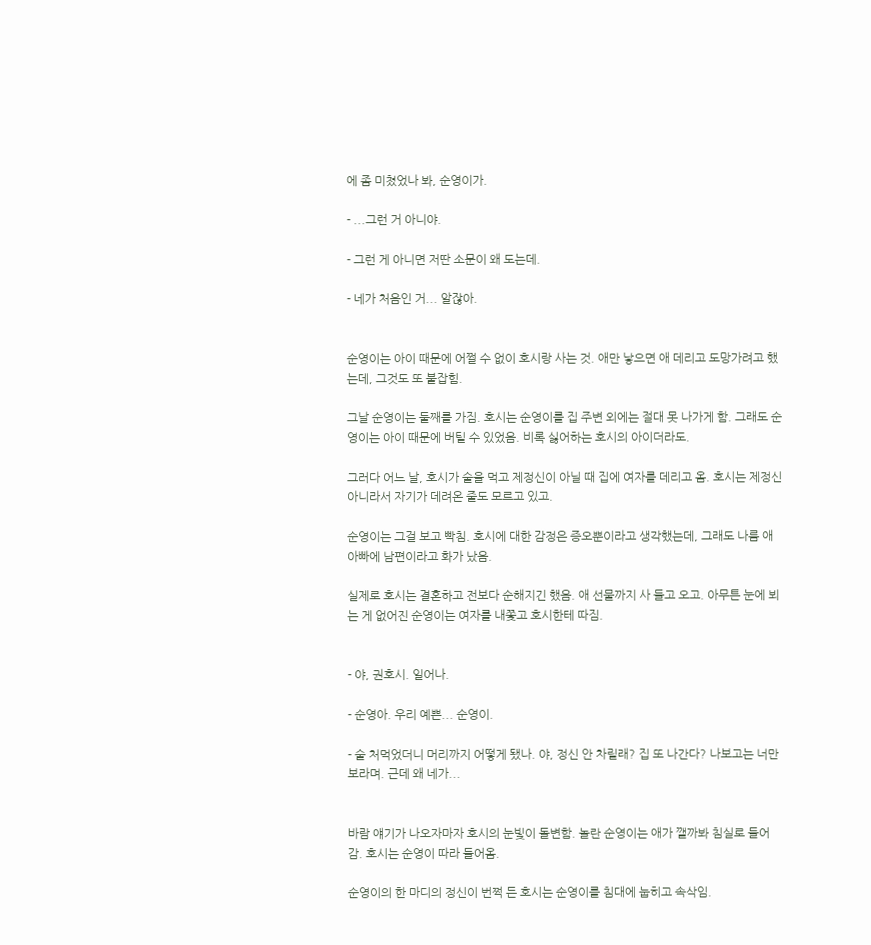에 좀 미쳤었나 봐, 순영이가.

- ...그런 거 아니야.

- 그런 게 아니면 저딴 소문이 왜 도는데.

- 네가 처음인 거... 알잖아.


순영이는 아이 때문에 어쩔 수 없이 호시랑 사는 것. 애만 낳으면 애 데리고 도망가려고 했는데, 그것도 또 붙잡힘.

그날 순영이는 둘째를 가짐. 호시는 순영이를 집 주변 외에는 절대 못 나가게 함. 그래도 순영이는 아이 때문에 버틸 수 있었음. 비록 싫어하는 호시의 아이더라도.

그러다 어느 날, 호시가 술을 먹고 제정신이 아닐 때 집에 여자를 데리고 옴. 호시는 제정신 아니라서 자기가 데려온 줄도 모르고 있고.

순영이는 그걸 보고 빡침. 호시에 대한 감정은 증오뿐이라고 생각했는데, 그래도 나름 애 아빠에 남편이라고 화가 났음.

실제로 호시는 결혼하고 전보다 순해지긴 했음. 애 선물까지 사 들고 오고. 아무튼 눈에 뵈는 게 없어진 순영이는 여자를 내쫓고 호시한테 따짐.


- 야, 권호시. 일어나.

- 순영아. 우리 예쁜... 순영이.

- 술 처먹었더니 머리까지 어떻게 됐나. 야, 정신 안 차릴래? 집 또 나간다? 나보고는 너만 보라며. 근데 왜 네가...


바람 얘기가 나오자마자 호시의 눈빛이 돌변함. 놀란 순영이는 애가 깰까봐 침실로 들어감. 호시는 순영이 따라 들어옴.

순영이의 한 마디의 정신이 번쩍 든 호시는 순영이를 침대에 눕히고 속삭임.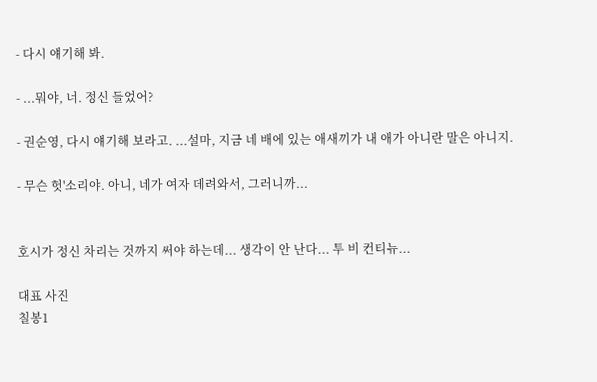- 다시 얘기해 봐.

- ...뭐야, 너. 정신 들었어?

- 권순영, 다시 얘기해 보라고. ...설마, 지금 네 배에 있는 애새끼가 내 애가 아니란 말은 아니지.

- 무슨 헛'소리야. 아니, 네가 여자 데려와서, 그러니까...


호시가 정신 차리는 것까지 써야 하는데... 생각이 안 난다... 투 비 컨티뉴...

대표 사진
칠봉1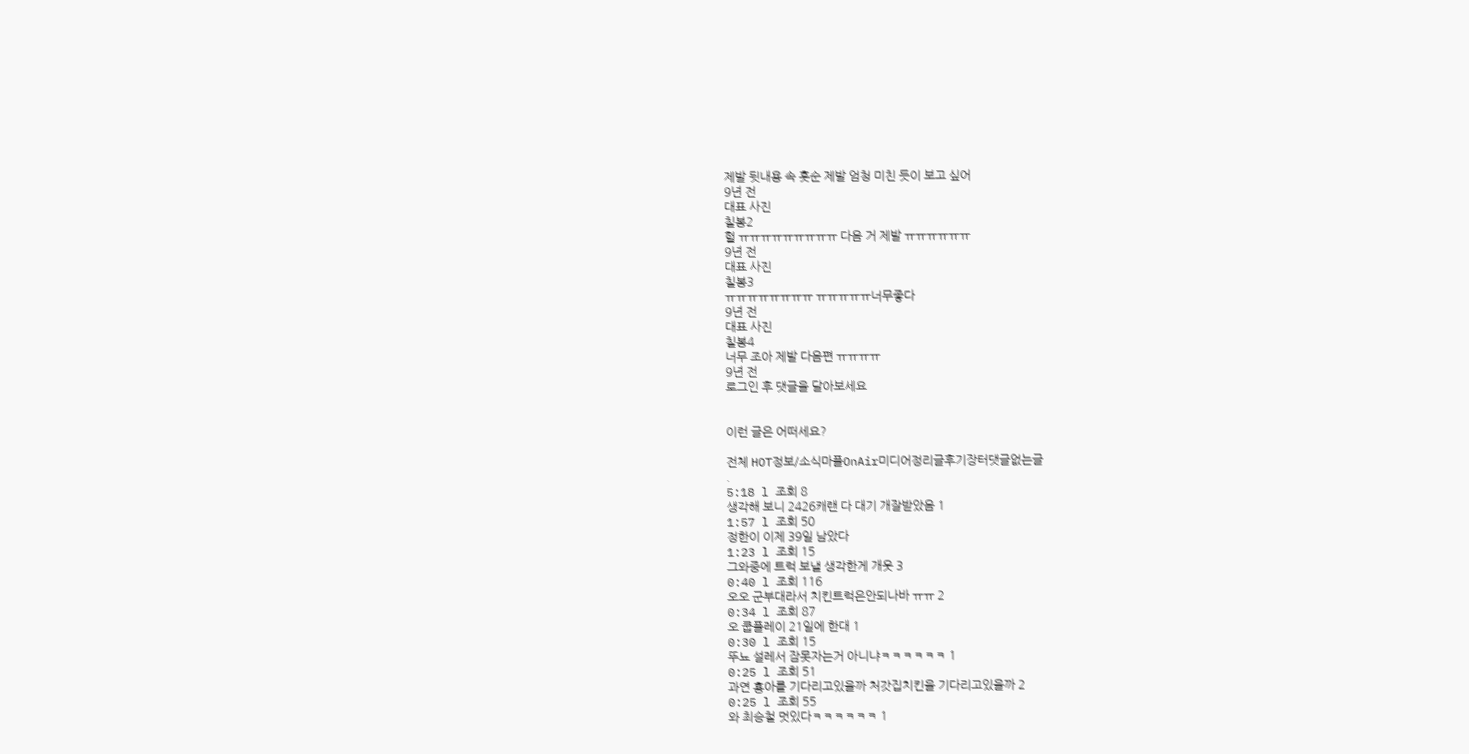제발 뒷내용 속 홋순 제발 엄청 미친 듯이 보고 싶어
9년 전
대표 사진
칠봉2
헐 ㅠㅠㅠㅠㅠㅠㅠㅠㅠ 다음 거 제발 ㅠㅠㅠㅠㅠㅠ
9년 전
대표 사진
칠봉3
ㅠㅠㅠㅠㅠㅠㅠㅠ ㅠㅠㅠㅠㅠ너무좋다
9년 전
대표 사진
칠봉4
너무 조아 제발 다음편 ㅠㅠㅠㅠ
9년 전
로그인 후 댓글을 달아보세요


이런 글은 어떠세요?

전체 HOT정보/소식마플OnAir미디어정리글후기장터댓글없는글
.
5:18 l 조회 8
생각해 보니 2426캐랜 다 대기 개잘받았음 1
1:57 l 조회 50
정한이 이제 39일 남았다
1:23 l 조회 15
그와중에 트럭 보낼 생각한게 개웃 3
0:40 l 조회 116
오오 군부대라서 치킨트럭은안되나바 ㅠㅠ 2
0:34 l 조회 87
오 쿱플레이 21일에 한대 1
0:30 l 조회 15
뚜뇨 설레서 잠못자는거 아니냐ㅋㅋㅋㅋㅋㅋ 1
0:25 l 조회 51
과연 횽아를 기다리고있을까 처갓집치킨을 기다리고있을까 2
0:25 l 조회 55
와 최승철 멋있다ㅋㅋㅋㅋㅋㅋ 1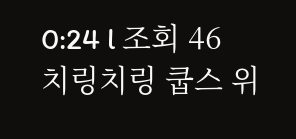0:24 l 조회 46
치링치링 쿱스 위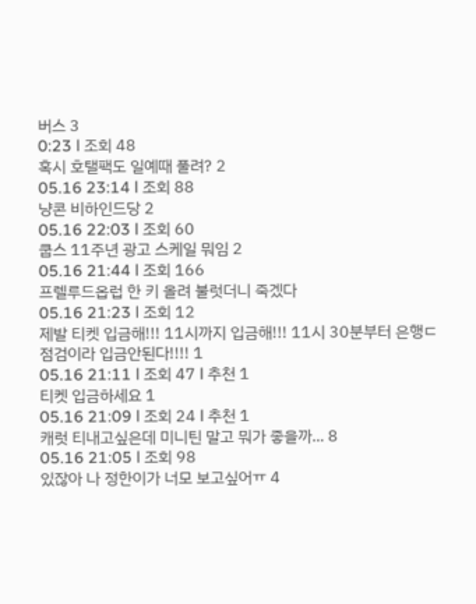버스 3
0:23 l 조회 48
혹시 호탤팩도 일예때 풀려? 2
05.16 23:14 l 조회 88
냥콘 비하인드당 2
05.16 22:03 l 조회 60
쿱스 11주년 광고 스케일 뭐임 2
05.16 21:44 l 조회 166
프렐루드옵럽 한 키 올려 불럿더니 죽겠다
05.16 21:23 l 조회 12
제발 티켓 입금해!!! 11시까지 입금해!!! 11시 30분부터 은행ㄷ점검이라 입금안된다!!!! 1
05.16 21:11 l 조회 47 l 추천 1
티켓 입금하세요 1
05.16 21:09 l 조회 24 l 추천 1
캐럿 티내고싶은데 미니틴 말고 뭐가 좋을까... 8
05.16 21:05 l 조회 98
있잖아 나 정한이가 너모 보고싶어ㅠ 4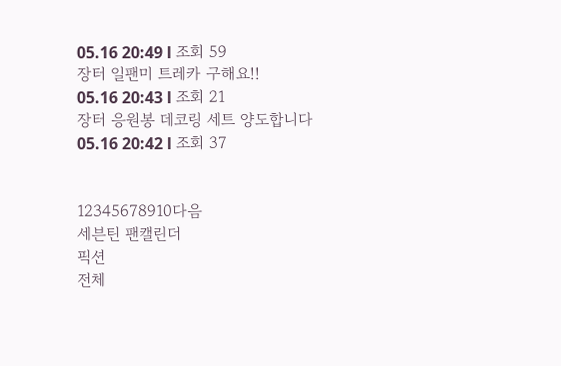05.16 20:49 l 조회 59
장터 일팬미 트레카 구해요!!
05.16 20:43 l 조회 21
장터 응원봉 데코링 세트 양도합니다
05.16 20:42 l 조회 37


12345678910다음
세븐틴 팬캘린더
픽션
전체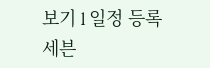보기 l 일정 등록
세븐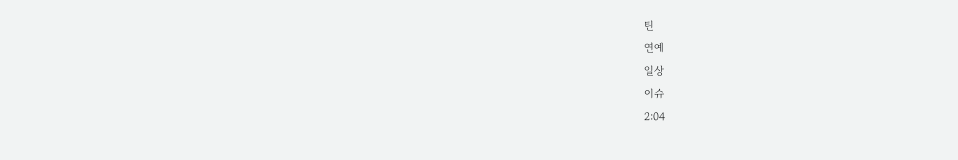틴
연예
일상
이슈
2:04